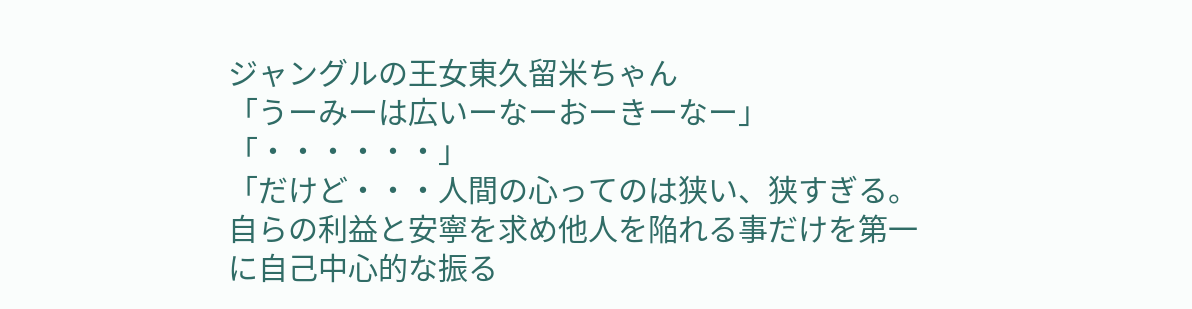ジャングルの王女東久留米ちゃん
「うーみーは広いーなーおーきーなー」
「・・・・・・」
「だけど・・・人間の心ってのは狭い、狭すぎる。自らの利益と安寧を求め他人を陥れる事だけを第一に自己中心的な振る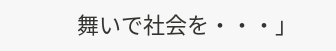舞いで社会を・・・」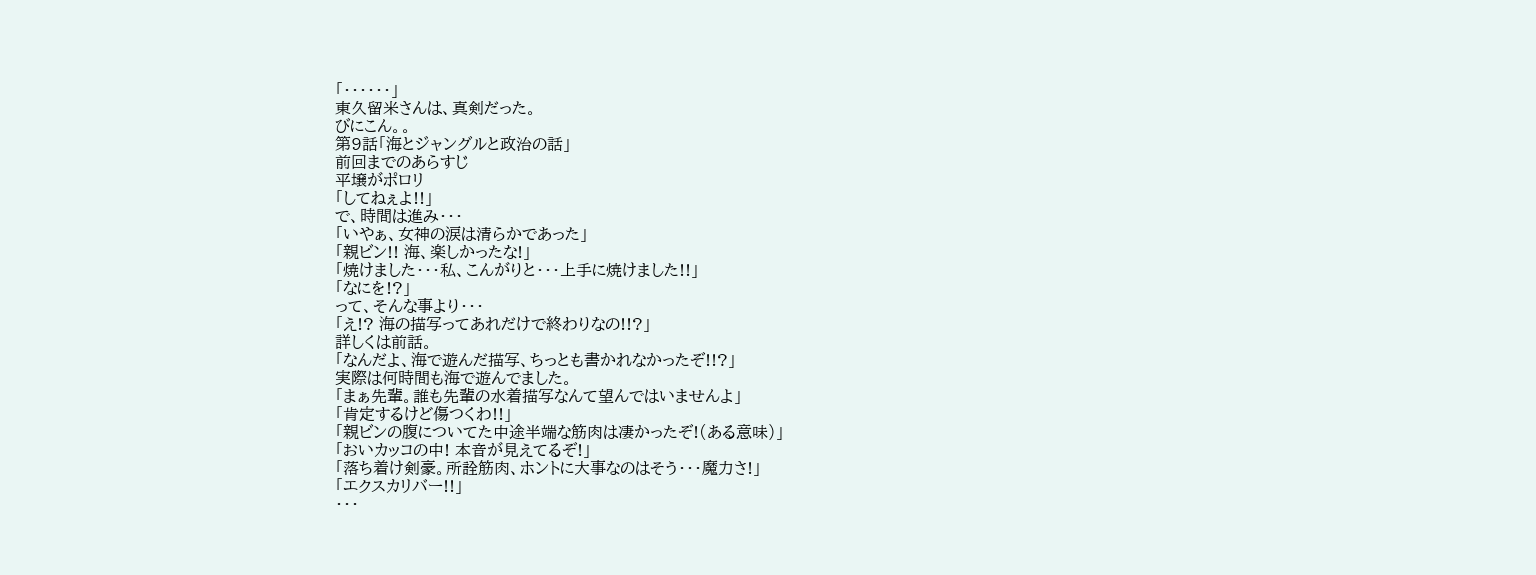「・・・・・・」
東久留米さんは、真剣だった。
びにこん。。
第9話「海とジャングルと政治の話」
前回までのあらすじ
平壌がポロリ
「してねぇよ!!」
で、時間は進み・・・
「いやぁ、女神の涙は清らかであった」
「親ビン!! 海、楽しかったな!」
「焼けました・・・私、こんがりと・・・上手に焼けました!!」
「なにを!?」
って、そんな事より・・・
「え!? 海の描写ってあれだけで終わりなの!!?」
詳しくは前話。
「なんだよ、海で遊んだ描写、ちっとも書かれなかったぞ!!?」
実際は何時間も海で遊んでました。
「まぁ先輩。誰も先輩の水着描写なんて望んではいませんよ」
「肯定するけど傷つくわ!!」
「親ビンの腹についてた中途半端な筋肉は凄かったぞ!(ある意味)」
「おいカッコの中! 本音が見えてるぞ!」
「落ち着け剣豪。所詮筋肉、ホントに大事なのはそう・・・魔力さ!」
「エクスカリバー!!」
・・・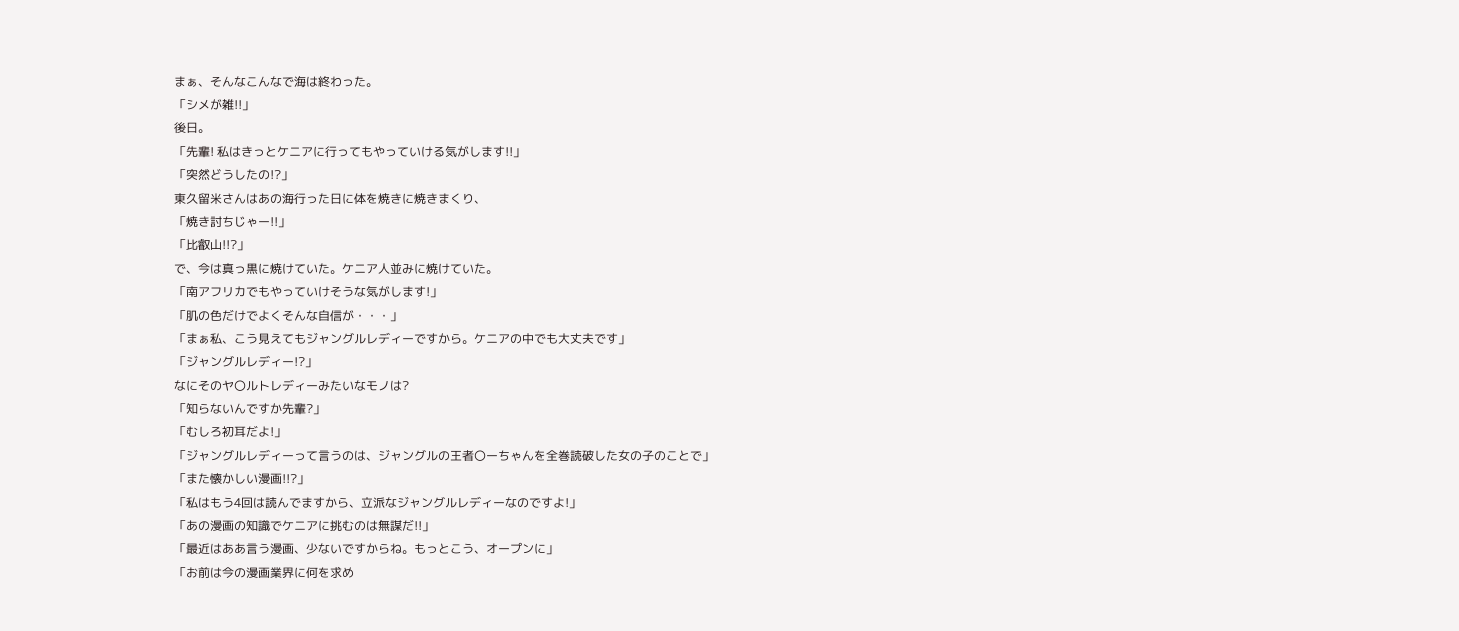まぁ、そんなこんなで海は終わった。
「シメが雑!!」
後日。
「先輩! 私はきっとケニアに行ってもやっていける気がします!!」
「突然どうしたの!?」
東久留米さんはあの海行った日に体を焼きに焼きまくり、
「焼き討ちじゃー!!」
「比叡山!!?」
で、今は真っ黒に焼けていた。ケニア人並みに焼けていた。
「南アフリカでもやっていけそうな気がします!」
「肌の色だけでよくそんな自信が・・・」
「まぁ私、こう見えてもジャングルレディーですから。ケニアの中でも大丈夫です」
「ジャングルレディー!?」
なにそのヤ〇ルトレディーみたいなモノは?
「知らないんですか先輩?」
「むしろ初耳だよ!」
「ジャングルレディーって言うのは、ジャングルの王者〇ーちゃんを全巻読破した女の子のことで」
「また懐かしい漫画!!?」
「私はもう4回は読んでますから、立派なジャングルレディーなのですよ!」
「あの漫画の知識でケニアに挑むのは無謀だ!!」
「最近はああ言う漫画、少ないですからね。もっとこう、オープンに」
「お前は今の漫画業界に何を求め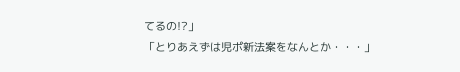てるの!?」
「とりあえずは児ポ新法案をなんとか・・・」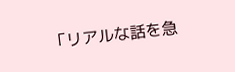「リアルな話を急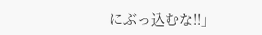にぶっ込むな!!」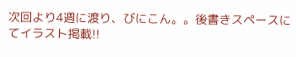次回より4週に渡り、びにこん。。後書きスペースにてイラスト掲載!!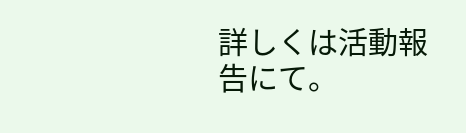詳しくは活動報告にて。